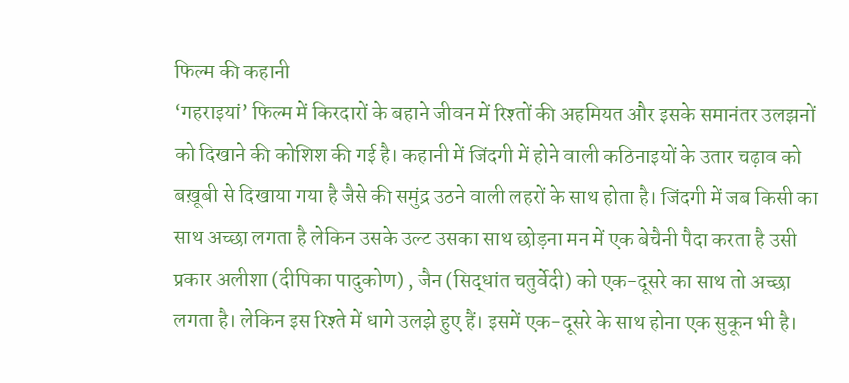फिल्म की कहानी
‘गहराइयां’ फिल्म में किरदारों के बहाने जीवन में रिश्तों की अहमियत और इसके समानंतर उलझनों को दिखाने की कोशिश की गई है। कहानी में जिंदगी में होने वाली कठिनाइयों के उतार चढ़ाव को बख़ूबी से दिखाया गया है जैसे की समुंद्र उठने वाली लहरों के साथ होता है। जिंदगी में जब किसी का साथ अच्छा लगता है लेकिन उसके उल्ट उसका साथ छोड़ना मन में एक बेचैनी पैदा करता है उसी प्रकार अलीशा (दीपिका पादुकोण) , जैन (सिद्धांत चतुर्वेदी) को एक-दूसरे का साथ तो अच्छा लगता है। लेकिन इस रिश्ते में धागे उलझे हुए हैं। इसमें एक-दूसरे के साथ होना एक सुकून भी है।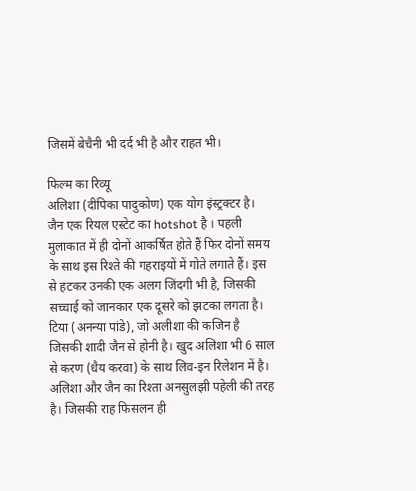जिसमें बेचैनी भी दर्द भी है और राहत भी।

फिल्म का रिव्यू
अलिशा (दीपिका पादुकोण) एक योग इंस्ट्रक्टर है। जैन एक रियल एस्टेट का hotshot है । पहली मुलाकात में ही दोनों आकर्षित होते हैं फिर दोनों समय के साथ इस रिश्ते की गहराइयों में गोते लगाते हैं। इस से हटकर उनकी एक अलग जिंदगी भी है, जिसकी सच्चाई को जानकार एक दूसरे को झटका लगता है। टिया (अनन्या पांडे), जो अलीशा की कजिन है जिसकी शादी जैन से होनी है। खुद अलिशा भी 6 साल से करण (धैय करवा) के साथ लिव-इन रिलेशन में है। अलिशा और जैन का रिश्ता अनसुलझी पहेली की तरह है। जिसकी राह फिसलन ही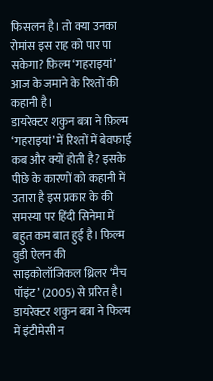फिसलन है। तो क्या उनका रोमांस इस राह को पार पा सकेगा? फ़िल्म ‘गहराइयां’ आज के जमाने के रिश्तों की कहानी है।
डायरेक्टर शकुन बत्रा ने फ़िल्म ‘गहराइयां’ में रिश्तों में बेवफाई कब और क्यों होती है? इसके पीछे के कारणों को कहानी में उतारा है इस प्रकार के की समस्या पर हिंदी सिनेमा में बहुत कम बात हुई है। फिल्म वुडी ऐलन की साइकोलॉजिकल थ्रिलर ‘मैच पॉइंट’ (2005) से प्ररित है। डायरेक्टर शकुन बत्रा ने फिल्म में इंटीमेसी न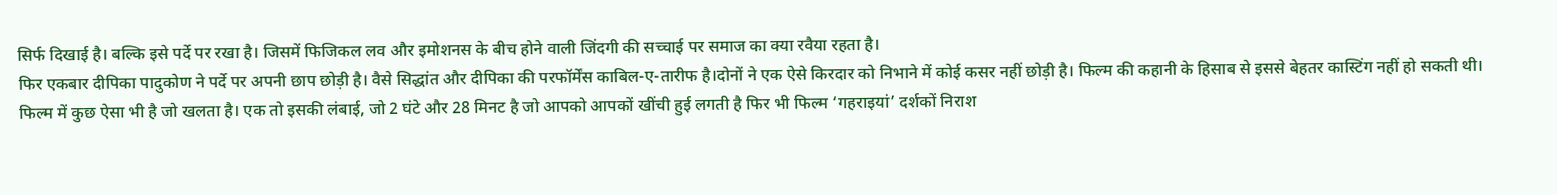सिर्फ दिखाई है। बल्कि इसे पर्दे पर रखा है। जिसमें फिजिकल लव और इमोशनस के बीच होने वाली जिंदगी की सच्चाई पर समाज का क्या रवैया रहता है।
फिर एकबार दीपिका पादुकोण ने पर्दे पर अपनी छाप छोड़ी है। वैसे सिद्धांत और दीपिका की परफॉर्मेंस काबिल-ए-तारीफ है।दोनों ने एक ऐसे किरदार को निभाने में कोई कसर नहीं छोड़ी है। फिल्म की कहानी के हिसाब से इससे बेहतर कास्टिंग नहीं हो सकती थी।
फिल्म में कुछ ऐसा भी है जो खलता है। एक तो इसकी लंबाई, जो 2 घंटे और 28 मिनट है जो आपको आपकों खींची हुई लगती है फिर भी फिल्म ‘गहराइयां’ दर्शकों निराश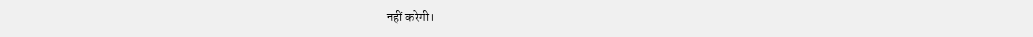नहीं करेगी।